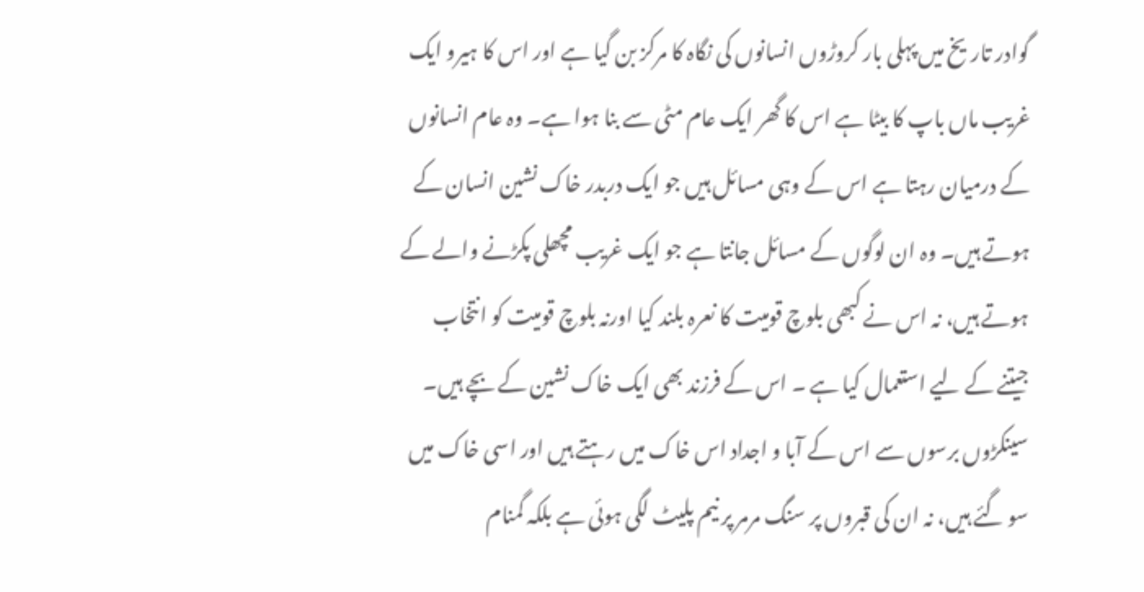گوادر تاریخ میں پہلی بار کروڑوں انسانوں کی نگاہ کا مرکز بن گیا ہے اور اس کا ہیرو ایک غریب ماں باپ کا بیٹا ہے اس کا گھر ایک عام مٹی سے بنا ہوا ہے۔ وہ عام انسانوں کے درمیان رہتا ہے اس کے وہی مسائل ہیں جو ایک دربدر خاک نشین انسان کے ہوتے ہیں۔ وہ ان لوگوں کے مسائل جانتا ہے جو ایک غریب مچھلی پکڑنے والے کے ہوتے ہیں، نہ اس نے کبھی بلوچ قومیت کا نعرہ بلند کیا اورنہ بلوچ قومیت کو انتخاب جیتنے کے لیے استعمال کیا ہے ۔ اس کے فرزند بھی ایک خاک نشین کے بچے ہیں۔ سینکڑوں برسوں سے اس کے آبا و اجداد اس خاک میں رہتے ہیں اور اسی خاک میں سو گئے ہیں، نہ ان کی قبروں پر سنگ مرمر پر نیم پلیٹ لگی ہوئی ہے بلکہ گمنام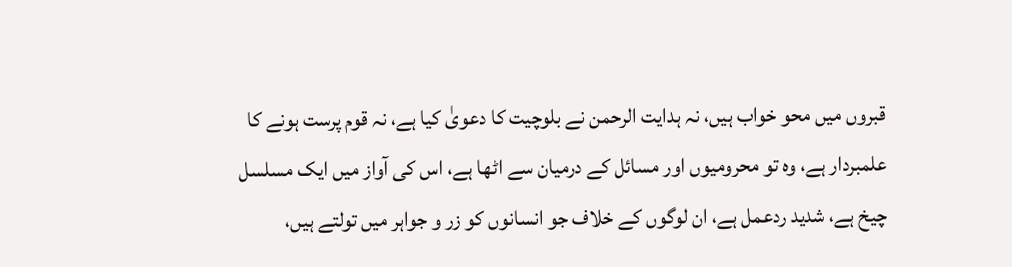قبروں میں محو خواب ہیں، نہ ہدایت الرحمن نے بلوچیت کا دعویٰ کیا ہے، نہ قوم پرست ہونے کا علمبردار ہے، وہ تو محرومیوں اور مسائل کے درمیان سے اٹھا ہے، اس کی آواز میں ایک مسلسل چیخ ہے، شدید ردعمل ہے، ان لوگوں کے خلاف جو انسانوں کو زر و جواہر میں تولتے ہیں،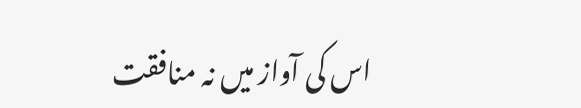اس کی آواز میں نہ منافقت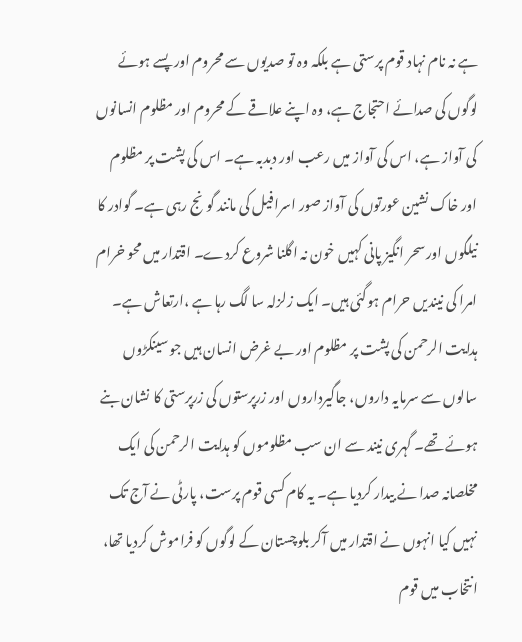ہے نہ نام نہاد قوم پرستی ہے بلکہ وہ تو صدیوں سے محروم اور پسے ہوئے لوگوں کی صدائے احتجاج ہے، وہ اپنے علاقے کے محروم اور مظلوم انسانوں کی آواز ہے، اس کی آواز میں رعب اور دبدبہ ہے۔ اس کی پشت پر مظلوم اور خاک نشین عورتوں کی آواز صور اسرافیل کی مانند گونج رہی ہے۔ گوادر کا نیلگوں اور سحر انگیز پانی کہیں خون نہ اگلنا شروع کردے۔ اقتدار میں محو خرام امرا کی نیندیں حرام ہوگئی ہیں۔ ایک زلزلہ سا لگ رہا ہے ،ارتعاش ہے۔
ہدایت الرحمن کی پشت پر مظلوم اور بے غرض انسان ہیں جو سینکڑوں سالوں سے سرمایہ داروں، جاگیرداروں اور زرپرستوں کی زرپرستی کا نشان بنے ہوئے تھے۔ گہری نیند سے ان سب مظلوموں کو ہدایت الرحمن کی ایک مخلصانہ صدا نے بیدار کردیا ہے۔ یہ کام کسی قوم پرست، پارٹی نے آج تک نہیں کیا انہوں نے اقتدار میں آکر بلوچستان کے لوگوں کو فراموش کردیا تھا، انتخاب میں قوم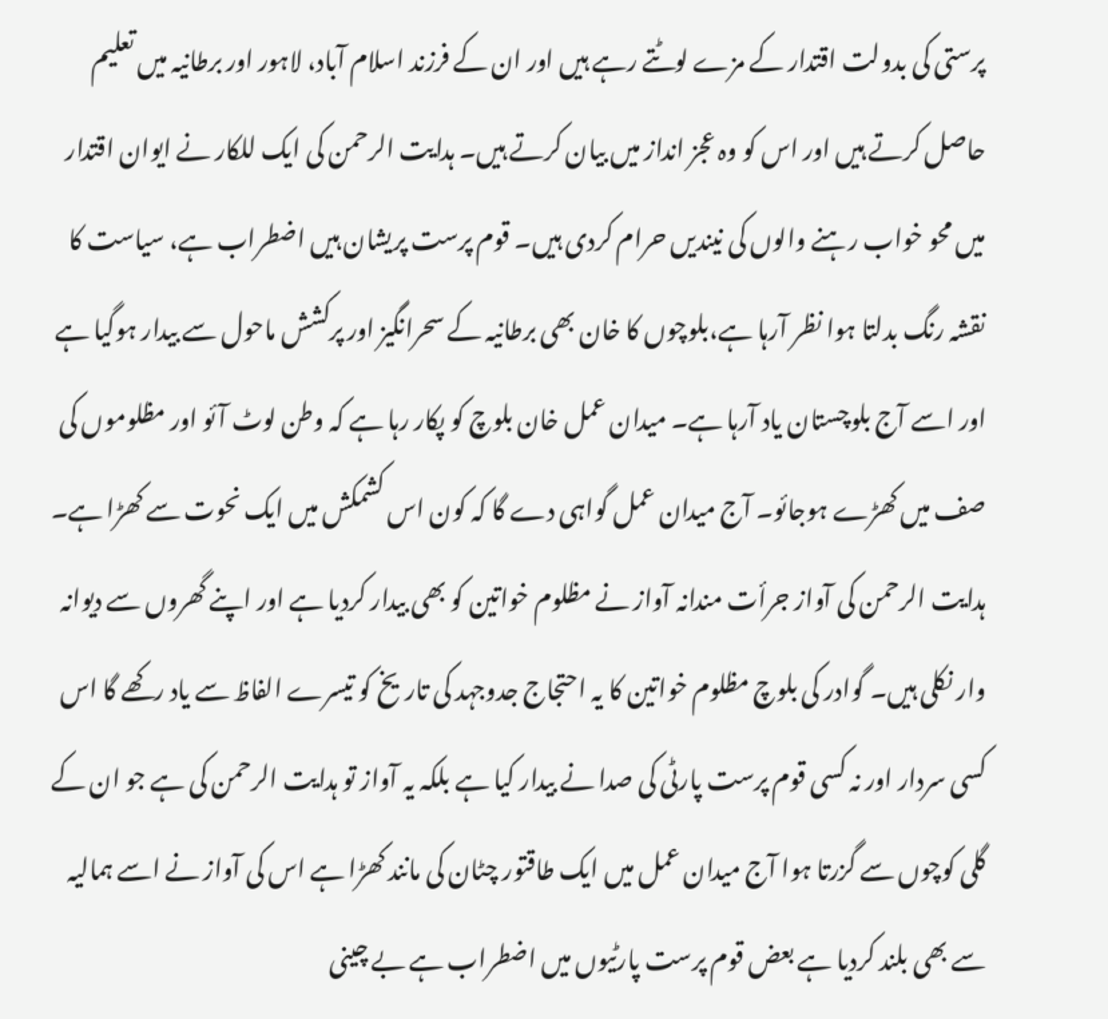پرستی کی بدولت اقتدار کے مزے لوٹتے رہے ہیں اور ان کے فرزند اسلام آباد، لاہور اور برطانیہ میں تعلیم حاصل کرتے ہیں اور اس کو وہ عجز انداز میں بیان کرتے ہیں۔ ہدایت الرحمن کی ایک للکار نے ایوان اقتدار میں محو خواب رہنے والوں کی نیندیں حرام کردی ہیں۔ قوم پرست پریشان ہیں اضطراب ہے، سیاست کا نقشہ رنگ بدلتا ہوا نظر آرہا ہے،بلوچوں کا خان بھی برطانیہ کے سحرانگیز اور پرکشش ماحول سے بیدار ہوگیا ہے اور اسے آج بلوچستان یاد آرہا ہے۔ میدان عمل خان بلوچ کو پکار رہا ہے کہ وطن لوٹ آئو اور مظلوموں کی صف میں کھڑے ہوجائو۔ آج میدان عمل گواہی دے گا کہ کون اس کشمکش میں ایک نحوت سے کھڑا ہے۔
ہدایت الرحمن کی آواز جرأت مندانہ آواز نے مظلوم خواتین کو بھی بیدار کردیا ہے اور اپنے گھروں سے دیوانہ وار نکلی ہیں۔ گوادر کی بلوچ مظلوم خواتین کا یہ احتجاج جدوجہد کی تاریخ کو تیسرے الفاظ سے یاد رکھے گا اس کسی سردار اور نہ کسی قوم پرست پارٹی کی صدا نے بیدار کیا ہے بلکہ یہ آواز تو ہدایت الرحمن کی ہے جو ان کے گلی کوچوں سے گزرتا ہوا آج میدان عمل میں ایک طاقتور چٹان کی مانند کھڑا ہے اس کی آواز نے اسے ہمالیہ سے بھی بلند کردیا ہے بعض قوم پرست پارٹیوں میں اضطراب ہے بے چینی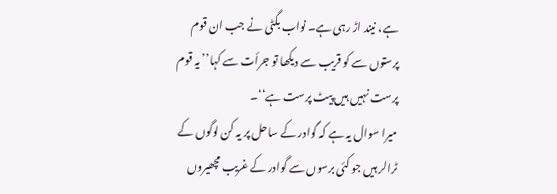ہے، نیند اڑ رہی ہے۔ نواب بگٹی نے جب ان قوم پرستوں سے کو قریب سے دیکھا تو جرأت سے کہا’’ یہ قوم پرست نہیں ہیں پیٹ پرست ہے‘‘۔
میرا سوال یہ ہے کہ گوادر کے ساحل پر یہ کن لوگوں کے ٹرالر ہیں جو کئی برسوں سے گوادر کے غریب مچھیروں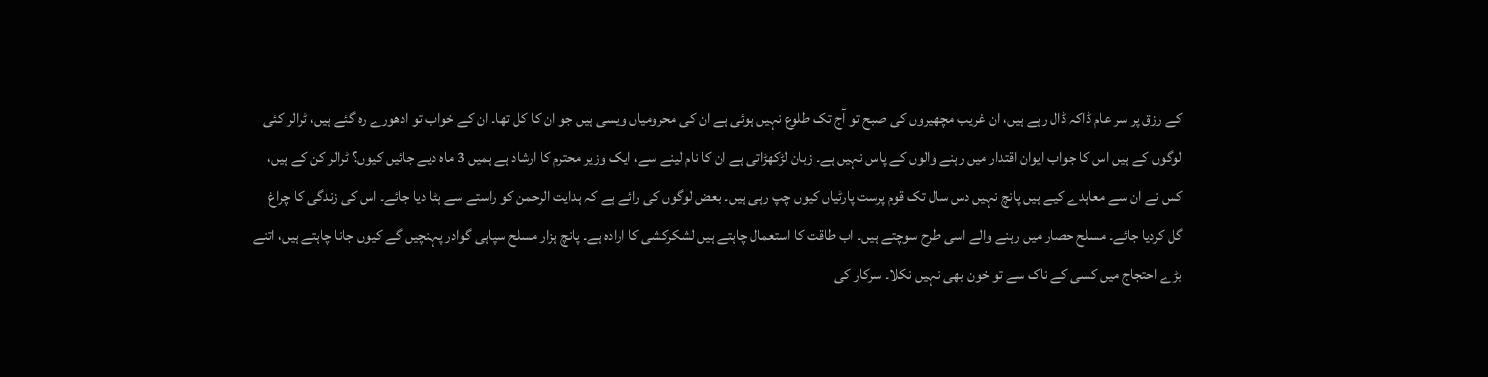کے رزق پر سر عام ڈاکہ ڈال رہے ہیں، ان غریب مچھیروں کی صبح تو آج تک طلوع نہیں ہوئی ہے ان کی محرومیاں ویسی ہیں جو ان کا کل تھا۔ ان کے خواب تو ادھورے رہ گئے ہیں، ٹرالر کئی لوگوں کے ہیں اس کا جواب ایوان اقتدار میں رہنے والوں کے پاس نہیں ہے۔ زبان لڑکھڑاتی ہے ان کا نام لینے سے، ایک وزیر محترم کا ارشاد ہے ہمیں 3 ماہ دیے جائیں کیوں؟ ٹرالر کن کے ہیں، کس نے ان سے معاہدے کیے ہیں پانچ نہیں دس سال تک قوم پرست پارٹیاں کیوں چپ رہی ہیں۔ بعض لوگوں کی رائے ہے کہ ہدایت الرحمن کو راستے سے ہٹا دیا جائے۔ اس کی زندگی کا چراغ گل کردیا جائے۔ مسلح حصار میں رہنے والے اسی طرح سوچتے ہیں۔ اب طاقت کا استعمال چاہتے ہیں لشکرکشی کا ارادہ ہے۔ پانچ ہزار مسلح سپاہی گوادر پہنچیں گے کیوں جانا چاہتے ہیں، اتنے بڑے احتجاج میں کسی کے ناک سے تو خون بھی نہیں نکلا۔ سرکار کی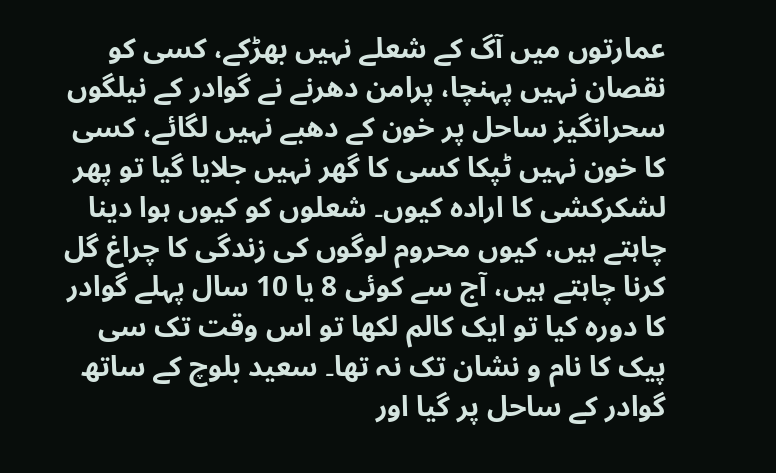عمارتوں میں آگ کے شعلے نہیں بھڑکے، کسی کو نقصان نہیں پہنچا، پرامن دھرنے نے گوادر کے نیلگوں سحرانگیز ساحل پر خون کے دھبے نہیں لگائے، کسی کا خون نہیں ٹپکا کسی کا گھر نہیں جلایا گیا تو پھر لشکرکشی کا ارادہ کیوں۔ شعلوں کو کیوں ہوا دینا چاہتے ہیں، کیوں محروم لوگوں کی زندگی کا چراغ گل کرنا چاہتے ہیں، آج سے کوئی 8 یا 10 سال پہلے گوادر کا دورہ کیا تو ایک کالم لکھا تو اس وقت تک سی پیک کا نام و نشان تک نہ تھا۔ سعید بلوچ کے ساتھ گوادر کے ساحل پر گیا اور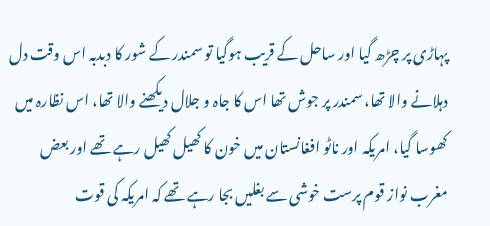پہاڑی پر چڑھ گیا اور ساحل کے قریب ہوگیا تو سمندر کے شور کا دبدبہ اس وقت دل دہلانے والا تھا، سمندر پر جوش تھا اس کا جاہ و جلال دیکھنے والا تھا، اس نظارہ میں کھوسا گیا، امریکہ اور ناٹو افغانستان میں خون کا کھیل کھیل رہے تھے اور بعض مغرب نواز قوم پرست خوشی سے بغلیں بجا رہے تھے کہ امریکہ کی قوت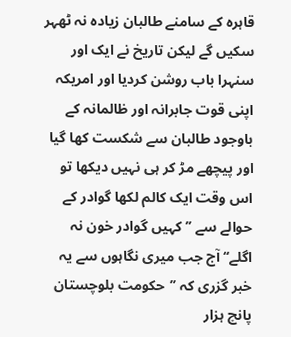قاہرہ کے سامنے طالبان زیادہ نہ ٹھہر سکیں گے لیکن تاریخ نے ایک اور سنہرا باب روشن کردیا اور امریکہ اپنی قوت جابرانہ اور ظالمانہ کے باوجود طالبان سے شکست کھا گیا اور پیچھے مڑ کر ہی نہیں دیکھا تو اس وقت ایک کالم لکھا گوادر کے حوالے سے ’’کہیں گوادر خون نہ اگلے‘‘ آج جب میری نگاہوں سے یہ خبر گزری کہ ’’حکومت بلوچستان پانچ ہزار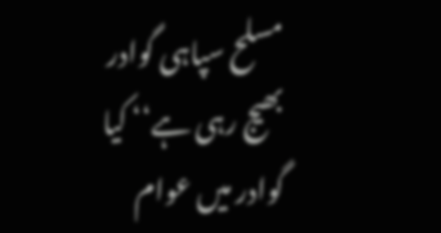مسلح سپاہی گوادر بھیج رہی ہے‘‘ کیا گوادر میں عوام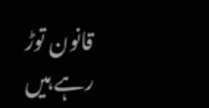قانون توڑ رہے ہیں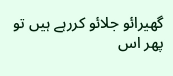گھیرائو جلائو کررہے ہیں تو پھر اس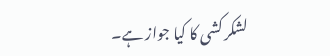لشکر کشی کا کیا جواز ہے۔